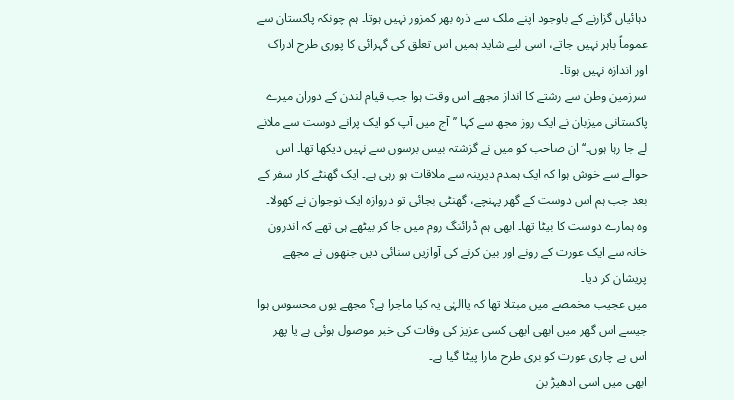دہائیاں گزارنے کے باوجود اپنے ملک سے ذرہ بھر کمزور نہیں ہوتا۔ ہم چونکہ پاکستان سے عموماً باہر نہیں جاتے، اسی لیے شاید ہمیں اس تعلق کی گہرائی کا پوری طرح ادراک اور اندازہ نہیں ہوتا۔
سرزمین وطن سے رشتے کا انداز مجھے اس وقت ہوا جب قیام لندن کے دوران میرے پاکستانی میزبان نے ایک روز مجھ سے کہا ’’آج میں آپ کو ایک پرانے دوست سے ملانے لے جا رہا ہوں۔‘‘ ان صاحب کو میں نے گزشتہ بیس برسوں سے نہیں دیکھا تھا۔ اس حوالے سے خوش ہوا کہ ایک ہمدم دیرینہ سے ملاقات ہو رہی ہے۔ ایک گھنٹے کار سفر کے بعد جب ہم اس دوست کے گھر پہنچے، گھنٹی بجائی تو دروازہ ایک نوجوان نے کھولا۔ وہ ہمارے دوست کا بیٹا تھا۔ ابھی ہم ڈرائنگ روم میں جا کر بیٹھے ہی تھے کہ اندرون خانہ سے ایک عورت کے رونے اور بین کرنے کی آوازیں سنائی دیں جنھوں نے مجھے پریشان کر دیا۔
میں عجیب مخمصے میں مبتلا تھا کہ یاالہٰی یہ کیا ماجرا ہے؟ مجھے یوں محسوس ہوا جیسے اس گھر میں ابھی ابھی کسی عزیز کی وفات کی خبر موصول ہوئی ہے یا پھر اس بے چاری عورت کو بری طرح مارا پیٹا گیا ہے۔
ابھی میں اسی ادھیڑ بن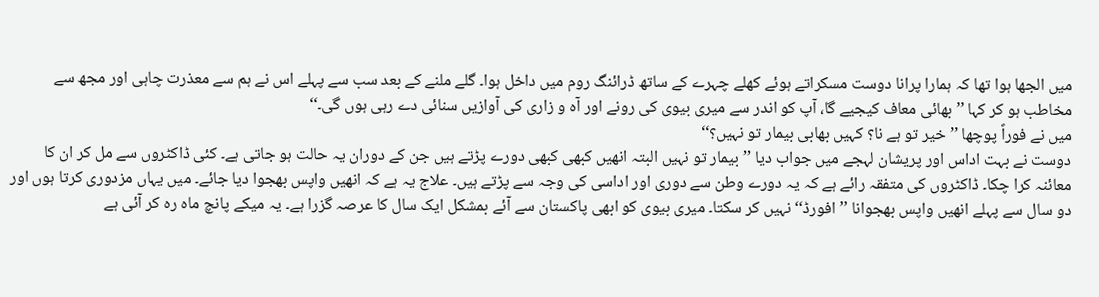میں الجھا ہوا تھا کہ ہمارا پرانا دوست مسکراتے ہوئے کھلے چہرے کے ساتھ ڈرائنگ روم میں داخل ہوا۔ گلے ملنے کے بعد سب سے پہلے اس نے ہم سے معذرت چاہی اور مجھ سے مخاطب ہو کر کہا ’’بھائی معاف کیجیے گا، آپ کو اندر سے میری بیوی کی رونے اور آہ و زاری کی آوازیں سنائی دے رہی ہوں گی۔‘‘
میں نے فوراً پوچھا ’’خیر تو ہے نا؟ کہیں بھابی بیمار تو نہیں؟‘‘
دوست نے بہت اداس اور پریشان لہجے میں جواب دیا ’’بیمار تو نہیں البتہ انھیں کبھی کبھی دورے پڑتے ہیں جن کے دوران یہ حالت ہو جاتی ہے۔ کئی ڈاکٹروں سے مل کر ان کا معائنہ کرا چکا۔ ڈاکٹروں کی متفقہ رائے ہے کہ یہ دورے وطن سے دوری اور اداسی کی وجہ سے پڑتے ہیں۔ علاج یہ ہے کہ انھیں واپس بھجوا دیا جائے۔ میں یہاں مزدوری کرتا ہوں اور دو سال سے پہلے انھیں واپس بھجوانا ’’افورڈ‘‘ نہیں کر سکتا۔ میری بیوی کو ابھی پاکستان سے آئے بمشکل ایک سال کا عرصہ گزرا ہے۔ یہ میکے پانچ ماہ رہ کر آئی ہے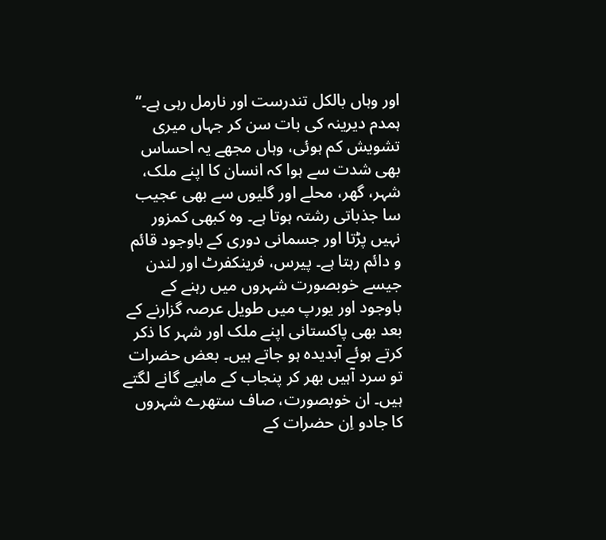اور وہاں بالکل تندرست اور نارمل رہی ہے۔‘‘
ہمدم دیرینہ کی بات سن کر جہاں میری تشویش کم ہوئی، وہاں مجھے یہ احساس بھی شدت سے ہوا کہ انسان کا اپنے ملک، شہر، گھر، محلے اور گلیوں سے بھی عجیب سا جذباتی رشتہ ہوتا ہے۔ وہ کبھی کمزور نہیں پڑتا اور جسمانی دوری کے باوجود قائم و دائم رہتا ہے۔ پیرس، فرینکفرٹ اور لندن جیسے خوبصورت شہروں میں رہنے کے باوجود اور یورپ میں طویل عرصہ گزارنے کے بعد بھی پاکستانی اپنے ملک اور شہر کا ذکر کرتے ہوئے آبدیدہ ہو جاتے ہیں۔ بعض حضرات تو سرد آہیں بھر کر پنجاب کے ماہیے گانے لگتے ہیں۔ ان خوبصورت، صاف ستھرے شہروں کا جادو اِن حضرات کے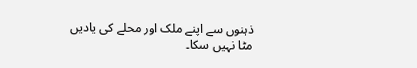ذہنوں سے اپنے ملک اور محلے کی یادیں مٹا نہیں سکا۔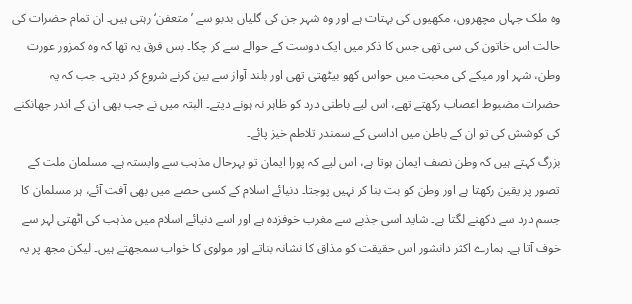وہ ملک جہاں مچھروں، مکھیوں کی بہتات ہے اور وہ شہر جن کی گلیاں بدبو سے ’متعفن‘ رہتی ہیں۔ ان تمام حضرات کی حالت اس خاتون کی سی تھی جس کا ذکر میں ایک دوست کے حوالے سے کر چکا۔ بس فرق یہ تھا کہ وہ کمزور عورت وطن، شہر اور میکے کی محبت میں حواس کھو بیٹھتی تھی اور بلند آواز سے بین کرنے شروع کر دیتی۔ جب کہ یہ حضرات مضبوط اعصاب رکھتے تھے، اس لیے باطنی درد کو ظاہر نہ ہونے دیتے۔ البتہ میں نے جب بھی ان کے اندر جھانکنے کی کوشش کی تو ان کے باطن میں اداسی کے سمندر تلاطم خیز پائے۔
بزرگ کہتے ہیں کہ وطن نصف ایمان ہوتا ہے، اس لیے کہ پورا ایمان تو بہرحال مذہب سے وابستہ ہے۔ مسلمان ملت کے تصور پر یقین رکھتا ہے اور وطن کو بت بنا کر نہیں پوجتا۔ دنیائے اسلام کے کسی حصے میں بھی آفت آئے، ہر مسلمان کا جسم درد سے دکھنے لگتا ہے۔ شاید اسی جذبے سے مغرب خوفزدہ ہے اور اسے دنیائے اسلام میں مذہب کی اٹھتی لہر سے خوف آتا ہے۔ ہمارے اکثر دانشور اس حقیقت کو مذاق کا نشانہ بناتے اور مولوی کا خواب سمجھتے ہیں۔ لیکن مجھ پر یہ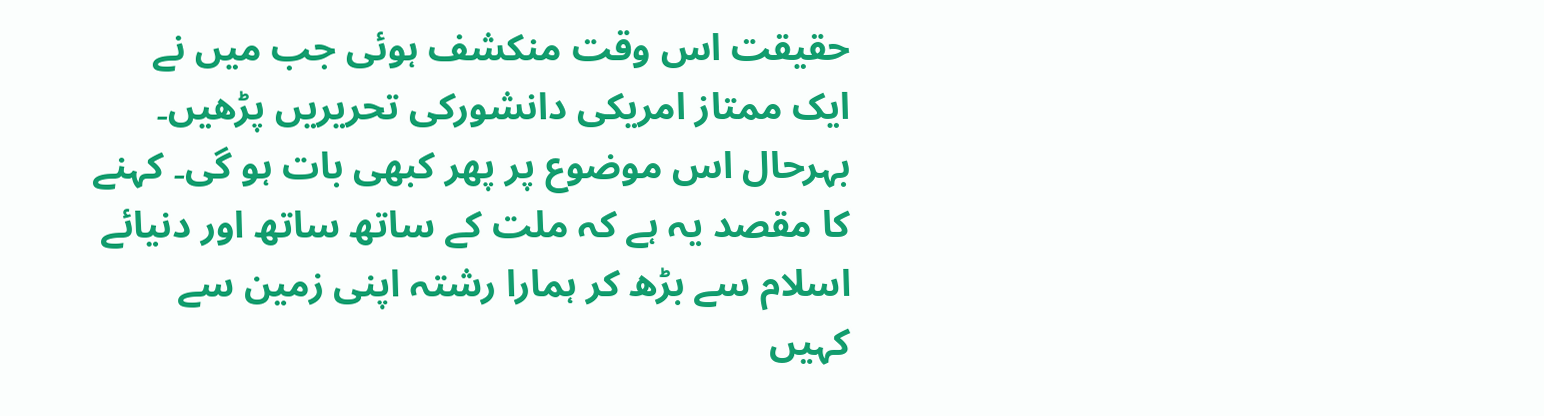حقیقت اس وقت منکشف ہوئی جب میں نے ایک ممتاز امریکی دانشورکی تحریریں پڑھیں۔
بہرحال اس موضوع پر پھر کبھی بات ہو گی۔ کہنے کا مقصد یہ ہے کہ ملت کے ساتھ ساتھ اور دنیائے اسلام سے بڑھ کر ہمارا رشتہ اپنی زمین سے کہیں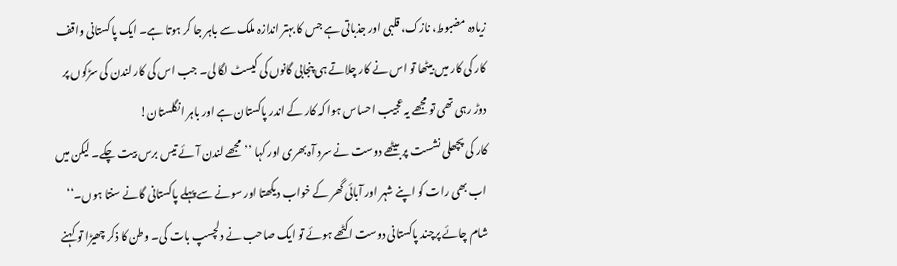زیادہ مضبوط، نازک، قلبی اور جذباتی ہے جس کا بہتر اندازہ ملک سے باہر جا کر ہوتا ہے۔ ایک پاکستانی واقف کار کی کار میں بیٹھا تو اس نے کار چلاتے ہی پنجابی گانوں کی کیسٹ لگا لی۔ جب اس کی کار لندن کی سڑکوں پر دوڑ رہی تھی تو مجھے یہ عجیب احساس ہوا کہ کار کے اندر پاکستان ہے اور باہر انگلستان!
کار کی پچھلی نشست پر بیٹھے دوست نے سرد آہ بھری اور کہا ’’مجھے لندن آئے تیس برس بیت چکے۔ لیکن میں اب بھی رات کو اپنے شہر اور آبائی گھر کے خواب دیکھتا اور سونے سے پہلے پاکستانی گانے سنتا ہوں۔‘‘
شام چائے پرچند پاکستانی دوست اکٹھے ہوئے تو ایک صاحب نے دلچسپ بات کی۔ وطن کا ذکر چھیڑا تو کہنے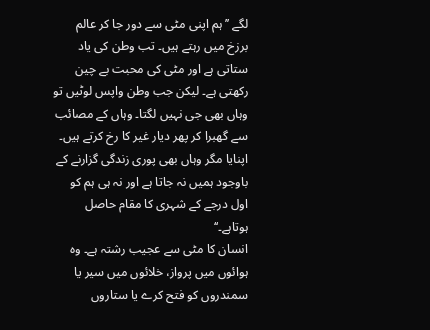لگے ’’ہم اپنی مٹی سے دور جا کر عالم برزخ میں رہتے ہیں۔ تب وطن کی یاد ستاتی ہے اور مٹی کی محبت بے چین رکھتی ہے۔ لیکن جب وطن واپس لوٹیں تو وہاں بھی جی نہیں لگتا۔ وہاں کے مصائب سے گھبرا کر پھر دیار غیر کا رخ کرتے ہیں۔ اپنایا مگر وہاں بھی پوری زندگی گزارنے کے باوجود ہمیں نہ جاتا ہے اور نہ ہی ہم کو اول درجے کے شہری کا مقام حاصل ہوتاہے۔‘‘
انسان کا مٹی سے عجیب رشتہ ہے۔ وہ ہوائوں میں پرواز، خلائوں میں سیر یا سمندروں کو فتح کرے یا ستاروں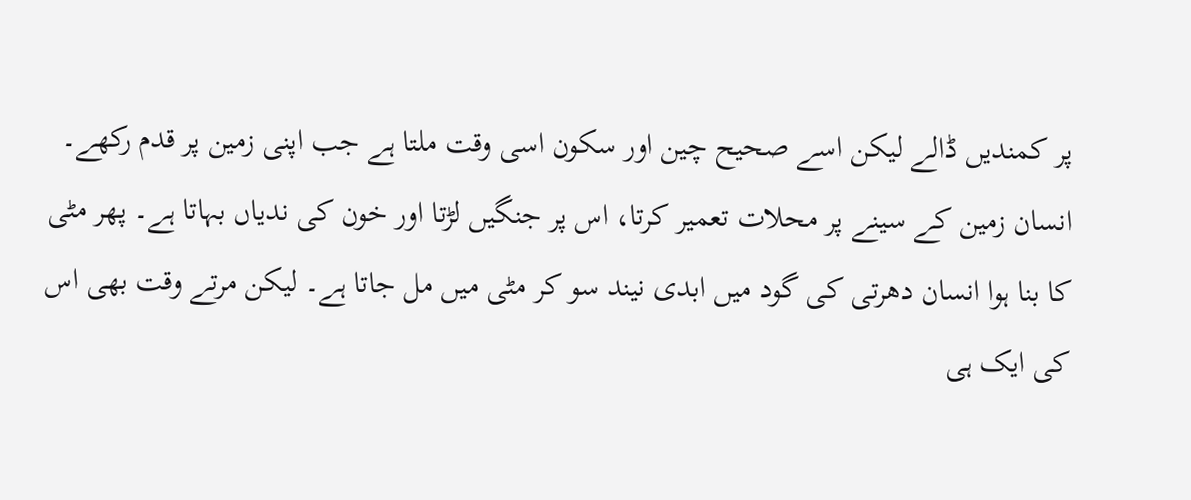پر کمندیں ڈالے لیکن اسے صحیح چین اور سکون اسی وقت ملتا ہے جب اپنی زمین پر قدم رکھے۔ انسان زمین کے سینے پر محلات تعمیر کرتا، اس پر جنگیں لڑتا اور خون کی ندیاں بہاتا ہے۔ پھر مٹی کا بنا ہوا انسان دھرتی کی گود میں ابدی نیند سو کر مٹی میں مل جاتا ہے۔ لیکن مرتے وقت بھی اس کی ایک ہی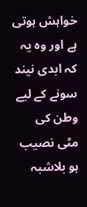خواہش ہوتی ہے اور وہ یہ کہ ابدی نیند سونے کے لیے وطن کی مٹی نصیب ہو بلاشبہ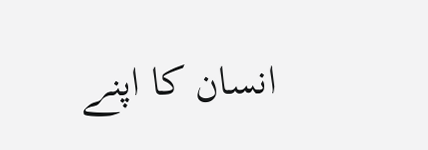انسان کا اپنے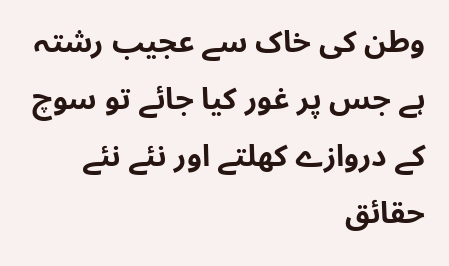وطن کی خاک سے عجیب رشتہ ہے جس پر غور کیا جائے تو سوچ کے دروازے کھلتے اور نئے نئے حقائق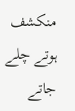منکشف ہوتے چلے جاتے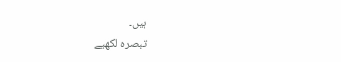ہیں۔
تبصرہ لکھیے